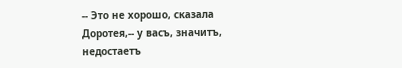-- Это не хорошо, сказала Доротея,-- у васъ, значитъ, недостаетъ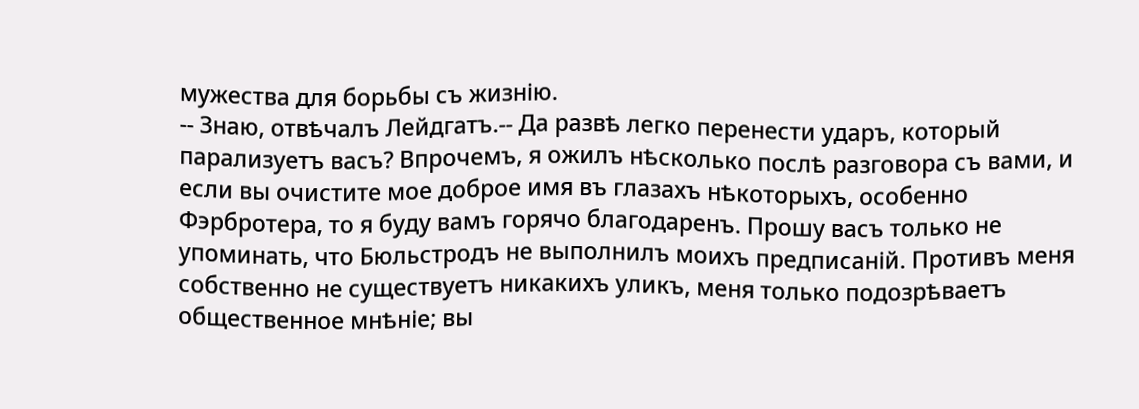мужества для борьбы съ жизнію.
-- Знаю, отвѣчалъ Лейдгатъ.-- Да развѣ легко перенести ударъ, который парализуетъ васъ? Впрочемъ, я ожилъ нѣсколько послѣ разговора съ вами, и если вы очистите мое доброе имя въ глазахъ нѣкоторыхъ, особенно Фэрбротера, то я буду вамъ горячо благодаренъ. Прошу васъ только не упоминать, что Бюльстродъ не выполнилъ моихъ предписаній. Противъ меня собственно не существуетъ никакихъ уликъ, меня только подозрѣваетъ общественное мнѣніе; вы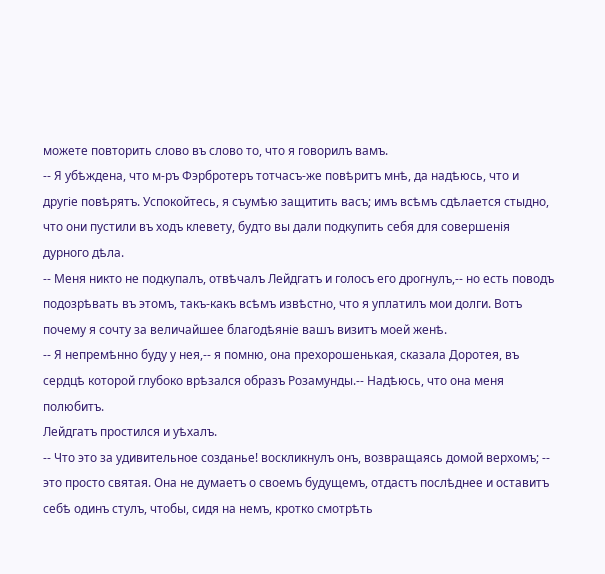можете повторить слово въ слово то, что я говорилъ вамъ.
-- Я убѣждена, что м-ръ Фэрбротеръ тотчасъ-же повѣритъ мнѣ, да надѣюсь, что и другіе повѣрятъ. Успокойтесь, я съумѣю защитить васъ; имъ всѣмъ сдѣлается стыдно, что они пустили въ ходъ клевету, будто вы дали подкупить себя для совершенія дурного дѣла.
-- Меня никто не подкупалъ, отвѣчалъ Лейдгатъ и голосъ его дрогнулъ,-- но есть поводъ подозрѣвать въ этомъ, такъ-какъ всѣмъ извѣстно, что я уплатилъ мои долги. Вотъ почему я сочту за величайшее благодѣяніе вашъ визитъ моей женѣ.
-- Я непремѣнно буду у нея,-- я помню, она прехорошенькая, сказала Доротея, въ сердцѣ которой глубоко врѣзался образъ Розамунды.-- Надѣюсь, что она меня полюбитъ.
Лейдгатъ простился и уѣхалъ.
-- Что это за удивительное созданье! воскликнулъ онъ, возвращаясь домой верхомъ; -- это просто святая. Она не думаетъ о своемъ будущемъ, отдастъ послѣднее и оставитъ себѣ одинъ стулъ, чтобы, сидя на немъ, кротко смотрѣть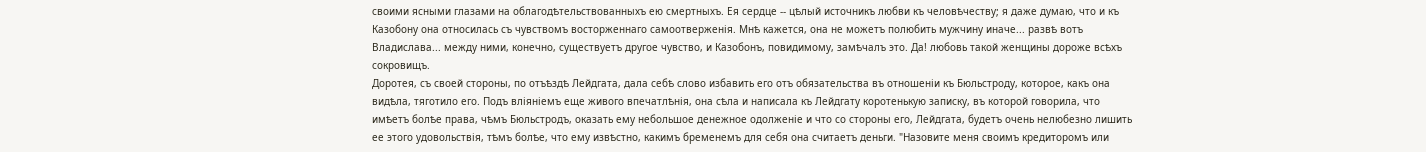своими ясными глазами на облагодѣтельствованныхъ ею смертныхъ. Ея сердце -- цѣлый источникъ любви къ человѣчеству; я даже думаю, что и къ Казобону она относилась съ чувствомъ восторженнаго самоотверженія. Мнѣ кажется, она не можетъ полюбить мужчину иначе... развѣ вотъ Владислава... между ними, конечно, существуетъ другое чувство, и Казобонъ, повидимому, замѣчалъ это. Да! любовь такой женщины дороже всѣхъ сокровищъ.
Доротея, съ своей стороны, по отъѣздѣ Лейдгата, дала себѣ слово избавить его отъ обязательства въ отношеніи къ Бюльстроду, которое, какъ она видѣла, тяготило его. Подъ вліяніемъ еще живого впечатлѣнія, она сѣла и написала къ Лейдгату коротенькую записку, въ которой говорила, что имѣетъ болѣе права, чѣмъ Бюльстродъ, оказать ему небольшое денежное одолженіе и что со стороны его, Лейдгата, будетъ очень нелюбезно лишить ее этого удовольствія, тѣмъ болѣе, что ему извѣстно, какимъ бременемъ для себя она считаетъ деньги. "Назовите меня своимъ кредиторомъ или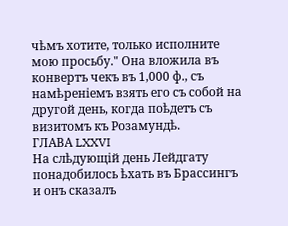чѣмъ хотите, только исполните мою просьбу." Она вложила въ конвертъ чекъ въ 1,000 ф., съ намѣреніемъ взять его съ собой на другой день, когда поѣдетъ съ визитомъ къ Розамундѣ.
ГЛАВА LXXVI
На слѣдующій день Лейдгату понадобилось ѣхать въ Брассингъ и онъ сказалъ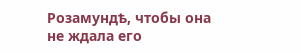Розамундѣ, чтобы она не ждала его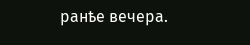ранѣе вечера.